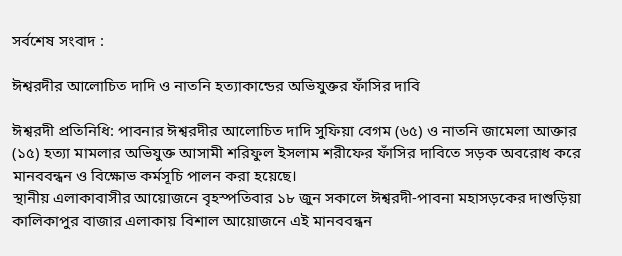সর্বশেষ সংবাদ :

ঈশ্বরদীর আলোচিত দাদি ও নাতনি হত্যাকান্ডের অভিযুক্তর ফাঁসির দাবি

ঈশ্বরদী প্রতিনিধি: পাবনার ঈশ্বরদীর আলোচিত দাদি সুফিয়া বেগম (৬৫) ও নাতনি জামেলা আক্তার (১৫) হত্যা মামলার অভিযুক্ত আসামী শরিফুল ইসলাম শরীফের ফাঁসির দাবিতে সড়ক অবরোধ করে মানববন্ধন ও বিক্ষোভ কর্মসূচি পালন করা হয়েছে।
স্থানীয় এলাকাবাসীর আয়োজনে বৃহস্পতিবার ১৮ জুন সকালে ঈশ্বরদী-পাবনা মহাসড়কের দাশুড়িয়া কালিকাপুর বাজার এলাকায় বিশাল আয়োজনে এই মানববন্ধন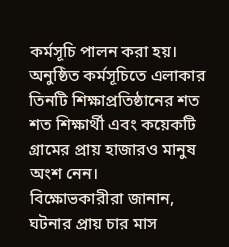কর্মসূচি পালন করা হয়। অনুষ্ঠিত কর্মসূচিতে এলাকার তিনটি শিক্ষাপ্রতিষ্ঠানের শত শত শিক্ষার্থী এবং কয়েকটি গ্রামের প্রায় হাজারও মানুষ অংশ নেন।
বিক্ষোভকারীরা জানান, ঘটনার প্রায় চার মাস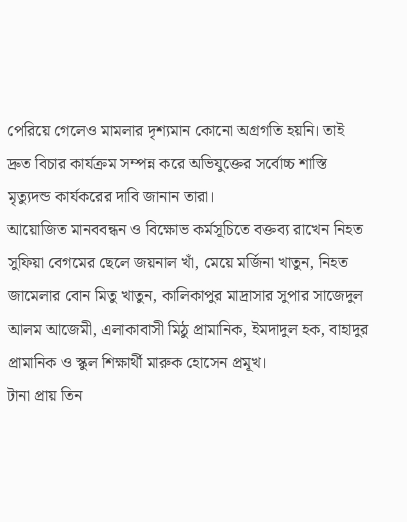পেরিয়ে গেলেও মামলার দৃশ্যমান কোনো অগ্রগতি হয়নি। তাই দ্রুত বিচার কার্যক্রম সম্পন্ন করে অভিযুক্তের সর্বোচ্চ শাস্তি মৃত্যুদন্ড কার্যকরের দাবি জানান তারা।
আয়োজিত মানববন্ধন ও বিক্ষোভ কর্মসূচিতে বক্তব্য রাখেন নিহত সুফিয়া বেগমের ছেলে জয়নাল খাঁ, মেয়ে মর্জিনা খাতুন, নিহত জামেলার বোন মিতু খাতুন, কালিকাপুর মাদ্রাসার সুপার সাজেদুল আলম আজেমী, এলাকাবাসী মিঠু প্রামানিক, ইমদাদুল হক, বাহাদুর প্রামানিক ও স্কুল শিক্ষার্থী মারুক হোসেন প্রমূখ।
টানা প্রায় তিন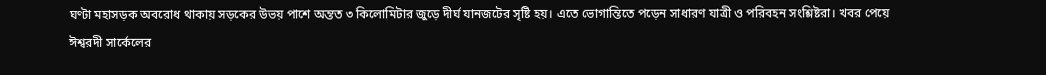ঘণ্টা মহাসড়ক অবরোধ থাকায় সড়কের উভয় পাশে অন্তত ৩ কিলোমিটার জুড়ে দীর্ঘ যানজটের সৃষ্টি হয়। এতে ভোগান্তিতে পড়েন সাধারণ যাত্রী ও পরিবহন সংশ্লিষ্টরা। খবর পেয়ে ঈশ্বরদী সার্কেলের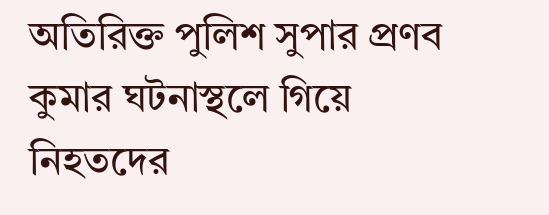অতিরিক্ত পুলিশ সুপার প্রণব কুমার ঘটনাস্থলে গিয়ে নিহতদের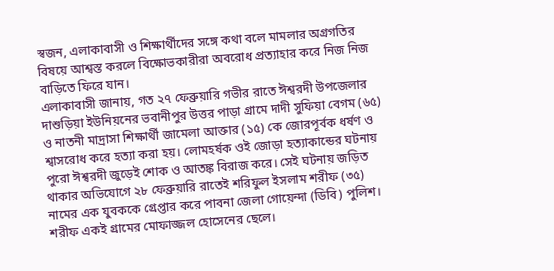স্বজন, এলাকাবাসী ও শিক্ষার্থীদের সঙ্গে কথা বলে মামলার অগ্রগতির বিষয়ে আশ্বস্ত করলে বিক্ষোভকারীরা অবরোধ প্রত্যাহার করে নিজ নিজ বাড়িতে ফিরে যান।
এলাকাবাসী জানায়, গত ২৭ ফেব্রুয়ারি গভীর রাতে ঈশ্বরদী উপজেলার দাশুড়িয়া ইউনিয়নের ভবানীপুর উত্তর পাড়া গ্রামে দাদী সুফিয়া বেগম (৬৫) ও নাতনী মাদ্রাসা শিক্ষার্থী জামেলা আক্তার (১৫) কে জোরপূর্বক ধর্ষণ ও শ্বাসরোধ করে হত্যা করা হয়। লোমহর্ষক ওই জোড়া হত্যাকান্ডের ঘটনায় পুরো ঈশ্বরদী জুড়েই শোক ও আতঙ্ক বিরাজ করে। সেই ঘটনায় জড়িত থাকার অভিযোগে ২৮ ফেব্রুয়ারি রাতেই শরিফুল ইসলাম শরীফ (৩৫) নামের এক যুবককে গ্রেপ্তার করে পাবনা জেলা গোয়েন্দা (ডিবি) পুলিশ। শরীফ একই গ্রামের মোফাজ্জল হোসেনের ছেলে।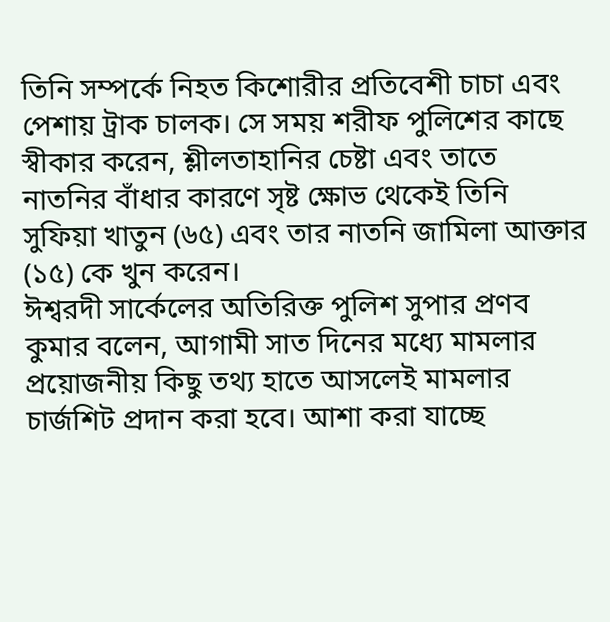তিনি সম্পর্কে নিহত কিশোরীর প্রতিবেশী চাচা এবং পেশায় ট্রাক চালক। সে সময় শরীফ পুলিশের কাছে স্বীকার করেন, শ্লীলতাহানির চেষ্টা এবং তাতে নাতনির বাঁধার কারণে সৃষ্ট ক্ষোভ থেকেই তিনি সুফিয়া খাতুন (৬৫) এবং তার নাতনি জামিলা আক্তার (১৫) কে খুন করেন।
ঈশ্বরদী সার্কেলের অতিরিক্ত পুলিশ সুপার প্রণব কুমার বলেন, আগামী সাত দিনের মধ্যে মামলার প্রয়োজনীয় কিছু তথ্য হাতে আসলেই মামলার চার্জশিট প্রদান করা হবে। আশা করা যাচ্ছে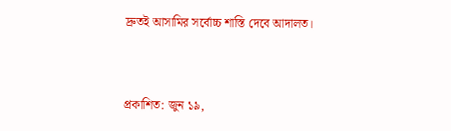দ্রুতই আসামির সর্বোচ্চ শাস্তি দেবে আদালত।


প্রকাশিত: জুন ১৯,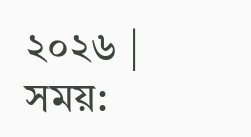২০২৬ | সময়: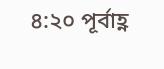৪:২০ পূর্বাহ্ণ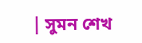| সুমন শেখ